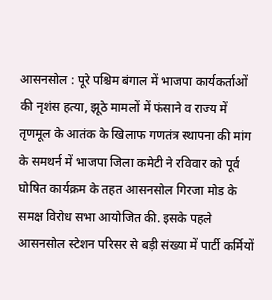आसनसोल : पूरे पश्चिम बंगाल में भाजपा कार्यकर्ताओं की नृशंस हत्या, झूठे मामलों में फंसाने व राज्य में तृणमूल के आतंक के खिलाफ गणतंत्र स्थापना की मांग के समथर्न में भाजपा जिला कमेटी ने रविवार को पूर्व घोषित कार्यक्रम के तहत आसनसोल गिरजा मोड के समक्ष विरोध सभा आयोजित की. इसके पहले आसनसोल स्टेशन परिसर से बड़ी संख्या में पार्टी कर्मियों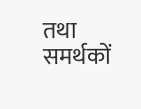तथा समर्थकों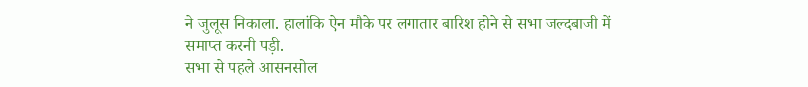ने जुलूस निकाला. हालांकि ऐन मौके पर लगातार बारिश होने से सभा जल्दबाजी में समाप्त करनी पड़ी.
सभा से पहले आसनसोल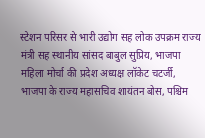स्टेशन परिसर से भारी उद्योग सह लोक उपक्रम राज्य मंत्री सह स्थानीय सांसद बाबुल सुप्रिय, भाजपा महिला मोर्चा की प्रदेश अध्यक्ष लॉकेट चटर्जी, भाजपा के राज्य महासचिव शायंतन बोस, पश्चिम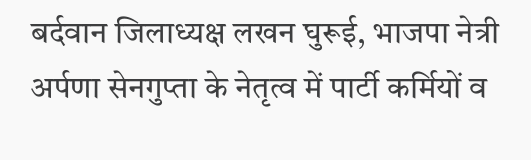बर्दवान जिलाध्यक्ष लखन घुरूई, भाजपा नेत्री अर्पणा सेनगुप्ता के नेतृत्व में पार्टी कर्मियों व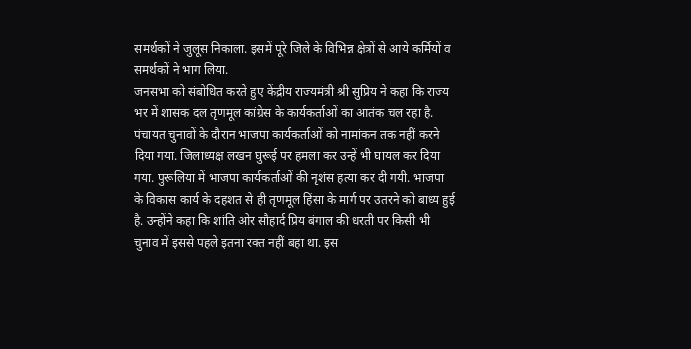समर्थकों ने जुलूस निकाला. इसमें पूरे जिले के विभिन्न क्षेत्रों से आये कर्मियों व समर्थकों ने भाग लिया.
जनसभा को संबोधित करते हुए केंद्रीय राज्यमंत्री श्री सुप्रिय ने कहा कि राज्य भर में शासक दल तृणमूल कांग्रेस के कार्यकर्ताओं का आतंक चल रहा है. पंचायत चुनावों के दौरान भाजपा कार्यकर्ताओं को नामांकन तक नहीं करने दिया गया. जिलाध्यक्ष लखन घुरूई पर हमला कर उन्हें भी घायल कर दिया गया. पुरूलिया में भाजपा कार्यकर्ताओं की नृशंस हत्या कर दी गयी. भाजपा के विकास कार्य के दहशत से ही तृणमूल हिंसा के मार्ग पर उतरने को बाध्य हुई है. उन्होंने कहा कि शांति ओर सौहार्द प्रिय बंगाल की धरती पर किसी भी चुनाव में इससे पहले इतना रक्त नहीं बहा था. इस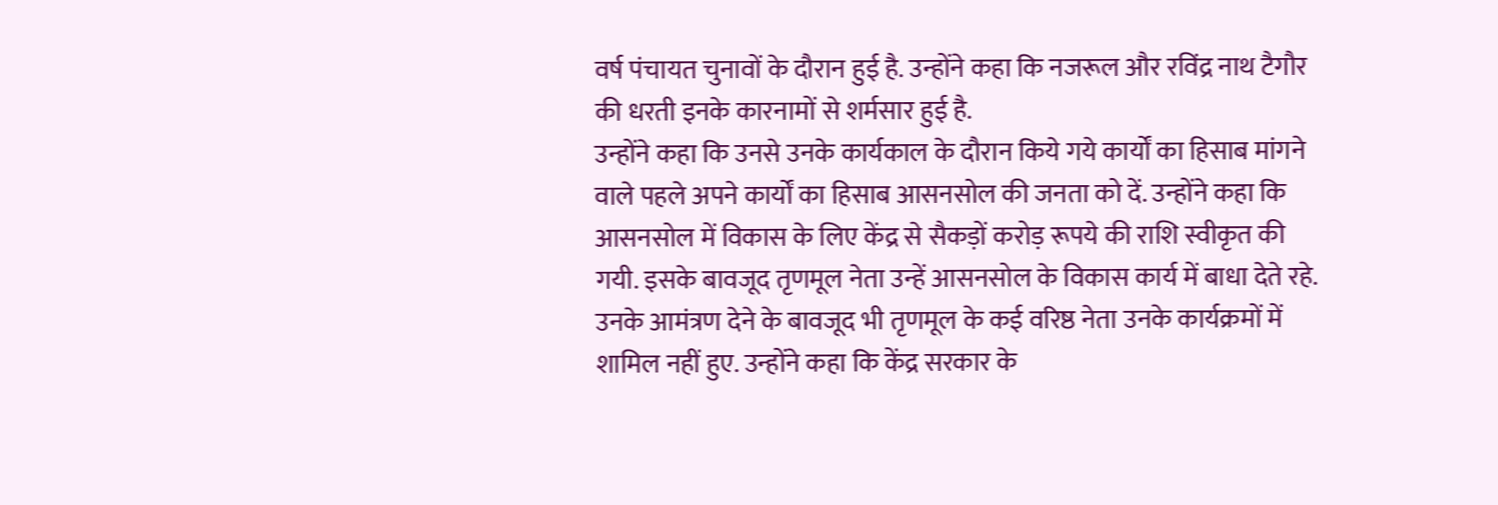वर्ष पंचायत चुनावों के दौरान हुई है. उन्होंने कहा कि नजरूल और रविंद्र नाथ टैगौर की धरती इनके कारनामों से शर्मसार हुई है.
उन्होंने कहा कि उनसे उनके कार्यकाल के दौरान किये गये कार्यों का हिसाब मांगने वाले पहले अपने कार्यों का हिसाब आसनसोल की जनता को दें. उन्होंने कहा कि आसनसोल में विकास के लिए केंद्र से सैकड़ों करोड़ रूपये की राशि स्वीकृत की गयी. इसके बावजूद तृणमूल नेता उन्हें आसनसोल के विकास कार्य में बाधा देते रहे. उनके आमंत्रण देने के बावजूद भी तृणमूल के कई वरिष्ठ नेता उनके कार्यक्रमों में शामिल नहीं हुए. उन्होंने कहा कि केंद्र सरकार के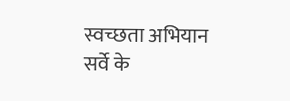स्वच्छता अभियान सर्वे के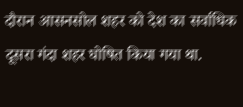दौरान आसनसोल शहर को देश का सर्वाधिक दूसरा गंदा शहर घोषित किया गया था.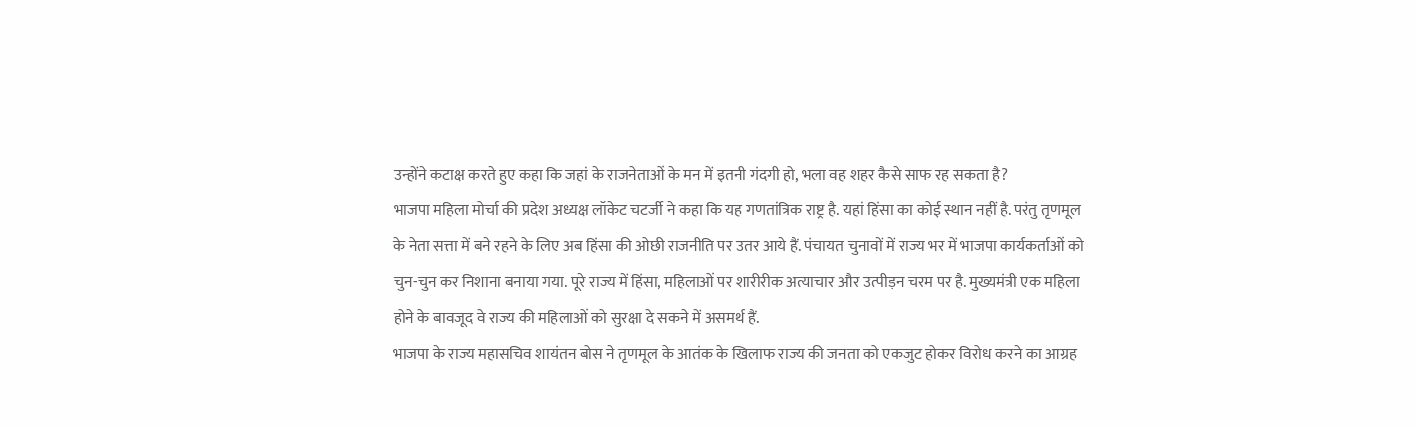उन्होंने कटाक्ष करते हुए कहा कि जहां के राजनेताओं के मन में इतनी गंदगी हो, भला वह शहर कैसे साफ रह सकता है?
भाजपा महिला मोर्चा की प्रदेश अध्यक्ष लॉकेट चटर्जी ने कहा कि यह गणतांत्रिक राष्ट्र है. यहां हिंसा का कोई स्थान नहीं है. परंतु तृणमूल के नेता सत्ता में बने रहने के लिए अब हिंसा की ओछी राजनीति पर उतर आये हैं. पंचायत चुनावों में राज्य भर में भाजपा कार्यकर्ताओं को चुन-चुन कर निशाना बनाया गया. पूरे राज्य में हिंसा, महिलाओं पर शारीरीक अत्याचार और उत्पीड़न चरम पर है. मुख्यमंत्री एक महिला होने के बावजूद वे राज्य की महिलाओं को सुरक्षा दे सकने में असमर्थ हैं.
भाजपा के राज्य महासचिव शायंतन बोस ने तृणमूल के आतंक के खिलाफ राज्य की जनता को एकजुट होकर विरोध करने का आग्रह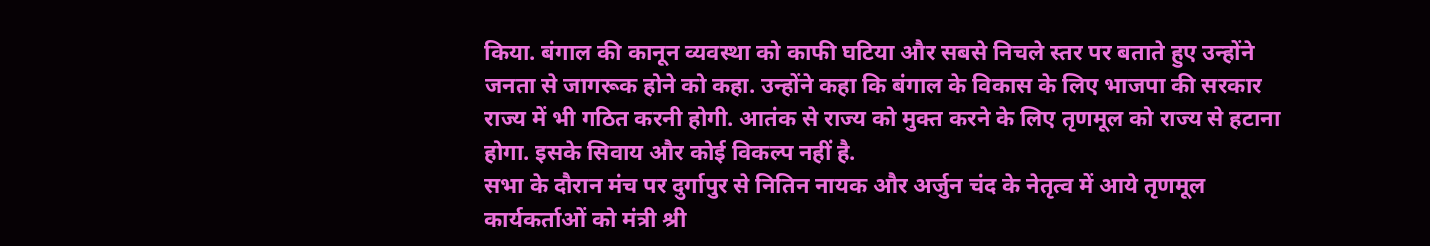किया. बंगाल की कानून व्यवस्था को काफी घटिया और सबसे निचले स्तर पर बताते हुए उन्होंने जनता से जागरूक होने को कहा. उन्होंने कहा कि बंगाल के विकास के लिए भाजपा की सरकार राज्य में भी गठित करनी होगी. आतंक से राज्य को मुक्त करने के लिए तृणमूल को राज्य से हटाना होगा. इसके सिवाय और कोई विकल्प नहीं है.
सभा के दौरान मंच पर दुर्गापुर से नितिन नायक और अर्जुन चंद के नेतृत्व में आये तृणमूल कार्यकर्ताओं को मंत्री श्री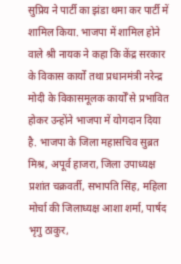सुप्रिय ने पार्टी का झंडा थमा कर पार्टी में शामिल किया. भाजपा में शामिल होने वाले श्री नायक ने कहा कि केंद्र सरकार के विकास कार्यों तथा प्रधानमंत्री नरेन्द्र मोदी के विकासमूलक कार्योँ से प्रभावित होकर उन्होंने भाजपा में योगदान दिया है. भाजपा के जिला महासचिव सुब्रत मिश्र, अपूर्व हाजरा, जिला उपाध्यक्ष प्रशांत चक्रवर्ती, सभापति सिंह, महिला मोर्चा की जिलाध्यक्ष आशा शर्मा, पार्षद भृगु ठाकुर,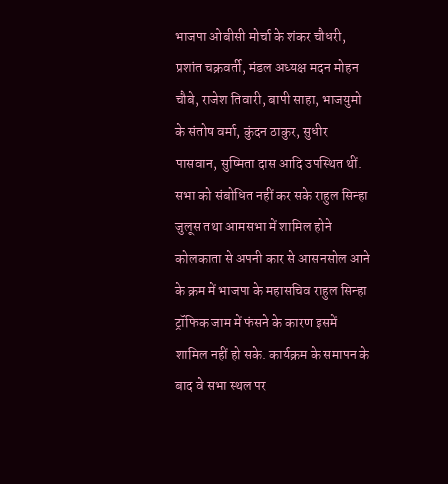भाजपा ओबीसी मोर्चा के शंकर चौधरी, प्रशांत चक्रवर्ती, मंडल अध्यक्ष मदन मोहन चौबे, राजेश तिवारी, बापी साहा, भाजयुमो के संतोष वर्मा, कुंदन ठाकुर, सुधीर पासवान, सुष्मिता दास आदि उपस्थित थीं.
सभा को संबोधित नहीं कर सके राहुल सिन्हा
जुलूस तथा आमसभा में शामिल होने कोलकाता से अपनी कार से आसनसोल आने के क्रम में भाजपा के महासचिव राहुल सिन्हा ट्रॉफिक जाम में फंसने के कारण इसमें शामिल नहीं हो सके. कार्यक्रम के समापन के बाद वे सभा स्थल पर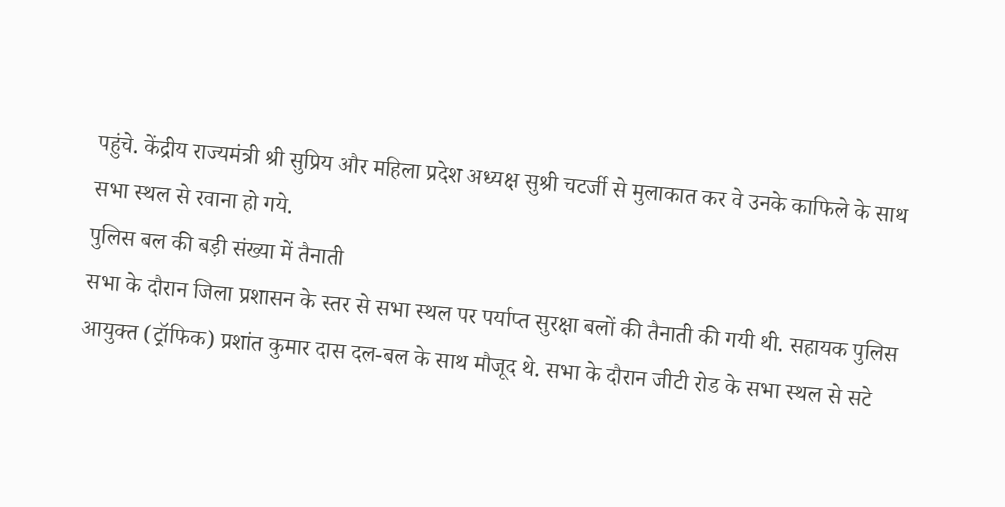पहुंचे. केंद्रीय राज्यमंत्री श्री सुप्रिय और महिला प्रदेश अध्यक्ष सुश्री चटर्जी से मुलाकात कर वे उनके काफिले के साथ सभा स्थल से रवाना हो गये.
पुलिस बल की बड़ी संख्या में तैनाती
सभा के दौरान जिला प्रशासन के स्तर से सभा स्थल पर पर्याप्त सुरक्षा बलों की तैनाती की गयी थी. सहायक पुलिस आयुक्त (ट्रॉफिक) प्रशांत कुमार दास दल-बल के साथ मौजूद थे. सभा के दौरान जीटी रोड के सभा स्थल से सटे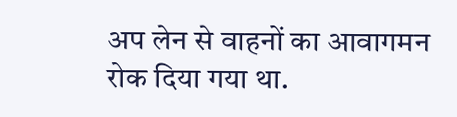अप लेन से वाहनों का आवागमन रोक दिया गया था.